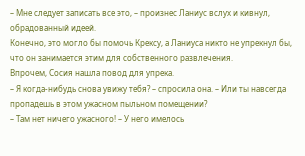– Мне следует записать все это, – произнес Ланиус вслух и кивнул, обрадованный идеей.
Конечно, это могло бы помочь Крексу, а Ланиуса никто не упрекнул бы, что он занимается этим для собственного развлечения.
Впрочем, Сосия нашла повод для упрека.
– Я когда-нибудь снова увижу тебя? – спросила она. – Или ты навсегда пропадешь в этом ужасном пыльном помещении?
– Там нет ничего ужасного! – У него имелось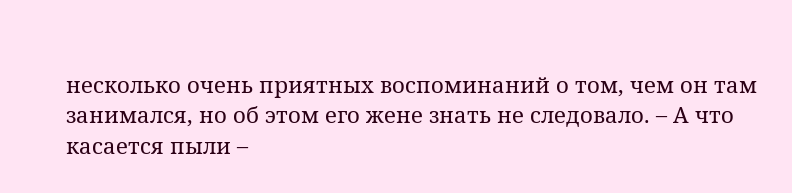несколько очень приятных воспоминаний о том, чем он там занимался, но об этом его жене знать не следовало. – А что касается пыли –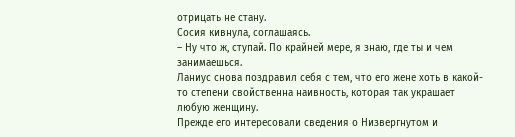отрицать не стану.
Сосия кивнула, соглашаясь.
– Ну что ж, ступай. По крайней мере, я знаю, где ты и чем занимаешься.
Ланиус снова поздравил себя с тем, что его жене хоть в какой-то степени свойственна наивность, которая так украшает любую женщину.
Прежде его интересовали сведения о Низвергнутом и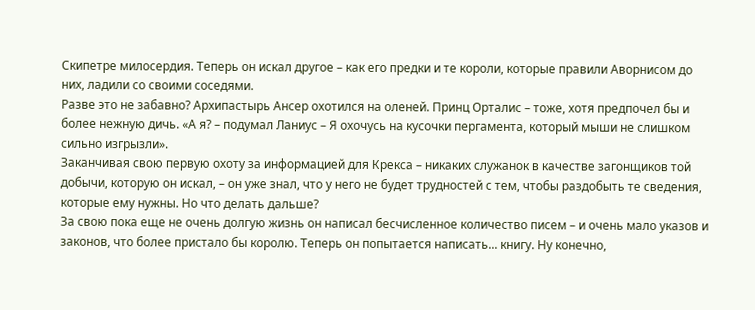Скипетре милосердия. Теперь он искал другое – как его предки и те короли, которые правили Аворнисом до них, ладили со своими соседями.
Разве это не забавно? Архипастырь Ансер охотился на оленей. Принц Орталис – тоже, хотя предпочел бы и более нежную дичь. «А я? – подумал Ланиус – Я охочусь на кусочки пергамента, который мыши не слишком сильно изгрызли».
Заканчивая свою первую охоту за информацией для Крекса – никаких служанок в качестве загонщиков той добычи, которую он искал, – он уже знал, что у него не будет трудностей с тем, чтобы раздобыть те сведения, которые ему нужны. Но что делать дальше?
За свою пока еще не очень долгую жизнь он написал бесчисленное количество писем – и очень мало указов и законов, что более пристало бы королю. Теперь он попытается написать... книгу. Ну конечно,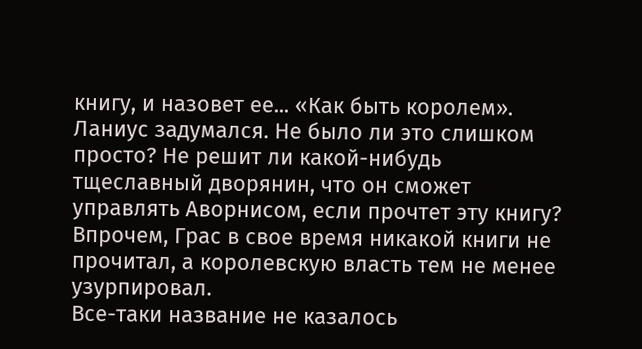книгу, и назовет ее... «Как быть королем». Ланиус задумался. Не было ли это слишком просто? Не решит ли какой-нибудь тщеславный дворянин, что он сможет управлять Аворнисом, если прочтет эту книгу? Впрочем, Грас в свое время никакой книги не прочитал, а королевскую власть тем не менее узурпировал.
Все-таки название не казалось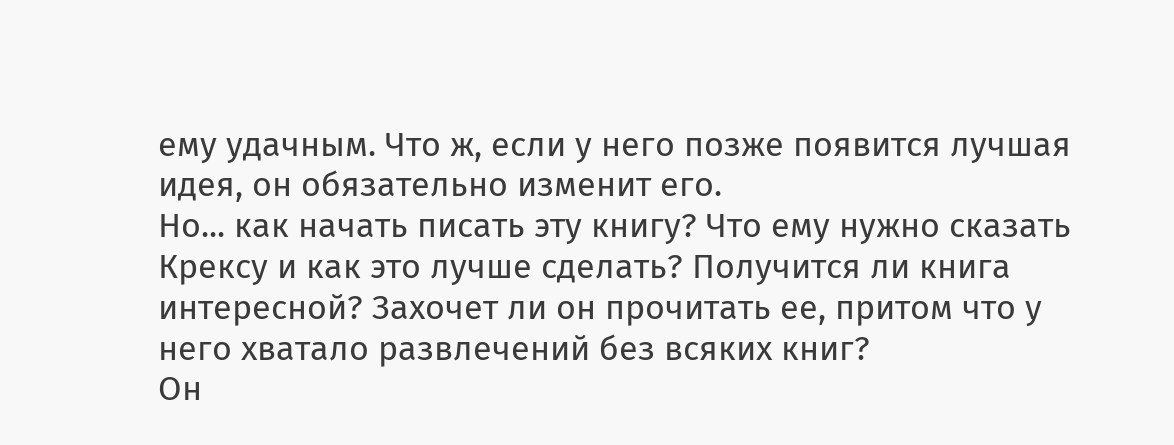ему удачным. Что ж, если у него позже появится лучшая идея, он обязательно изменит его.
Но... как начать писать эту книгу? Что ему нужно сказать Крексу и как это лучше сделать? Получится ли книга интересной? Захочет ли он прочитать ее, притом что у него хватало развлечений без всяких книг?
Он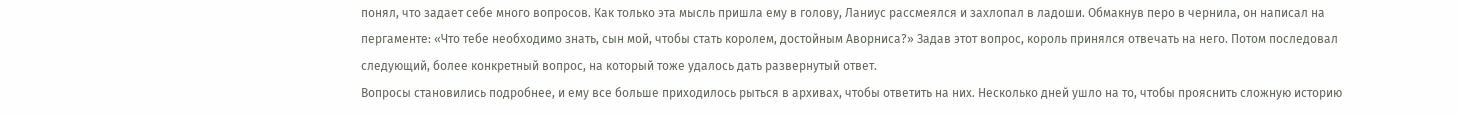понял, что задает себе много вопросов. Как только эта мысль пришла ему в голову, Ланиус рассмеялся и захлопал в ладоши. Обмакнув перо в чернила, он написал на пергаменте: «Что тебе необходимо знать, сын мой, чтобы стать королем, достойным Аворниса?» Задав этот вопрос, король принялся отвечать на него. Потом последовал следующий, более конкретный вопрос, на который тоже удалось дать развернутый ответ.
Вопросы становились подробнее, и ему все больше приходилось рыться в архивах, чтобы ответить на них. Несколько дней ушло на то, чтобы прояснить сложную историю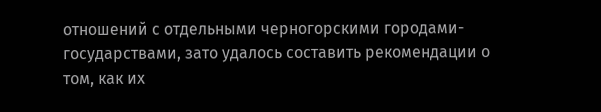отношений с отдельными черногорскими городами-государствами, зато удалось составить рекомендации о том, как их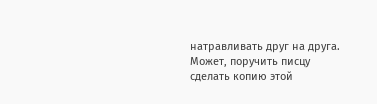натравливать друг на друга.
Может, поручить писцу сделать копию этой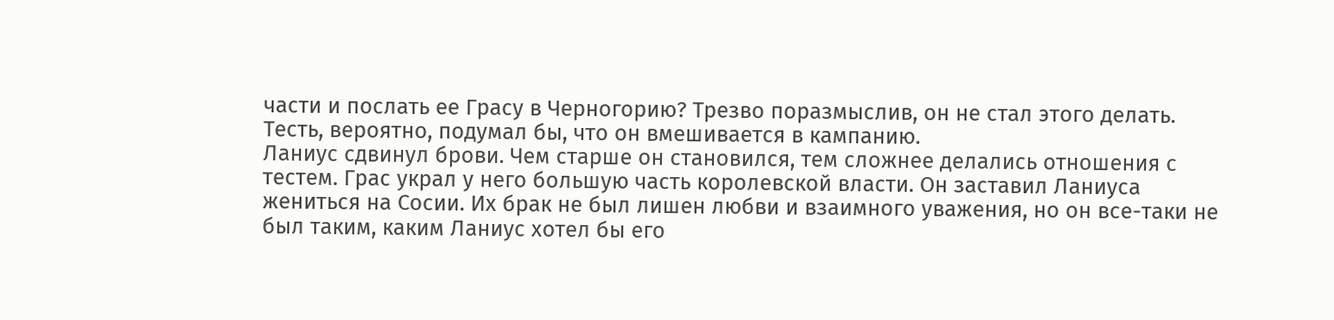части и послать ее Грасу в Черногорию? Трезво поразмыслив, он не стал этого делать. Тесть, вероятно, подумал бы, что он вмешивается в кампанию.
Ланиус сдвинул брови. Чем старше он становился, тем сложнее делались отношения с тестем. Грас украл у него большую часть королевской власти. Он заставил Ланиуса жениться на Сосии. Их брак не был лишен любви и взаимного уважения, но он все-таки не был таким, каким Ланиус хотел бы его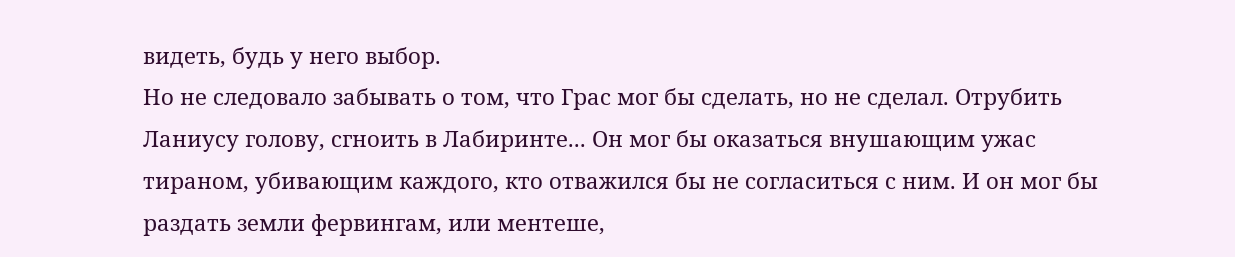видеть, будь у него выбор.
Но не следовало забывать о том, что Грас мог бы сделать, но не сделал. Отрубить Ланиусу голову, сгноить в Лабиринте... Он мог бы оказаться внушающим ужас тираном, убивающим каждого, кто отважился бы не согласиться с ним. И он мог бы раздать земли фервингам, или ментеше,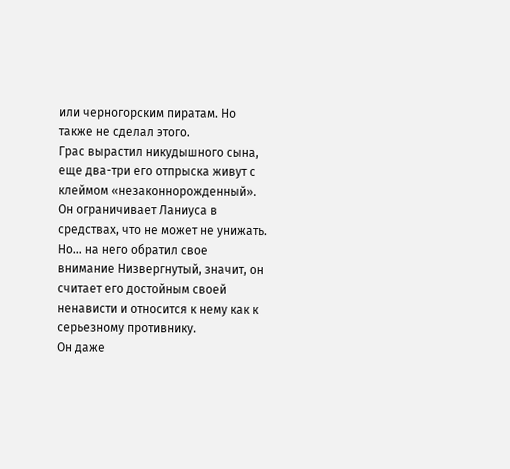или черногорским пиратам. Но также не сделал этого.
Грас вырастил никудышного сына, еще два-три его отпрыска живут с клеймом «незаконнорожденный». Он ограничивает Ланиуса в средствах, что не может не унижать.
Но... на него обратил свое внимание Низвергнутый, значит, он считает его достойным своей ненависти и относится к нему как к серьезному противнику.
Он даже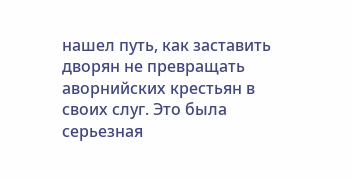нашел путь, как заставить дворян не превращать аворнийских крестьян в своих слуг. Это была серьезная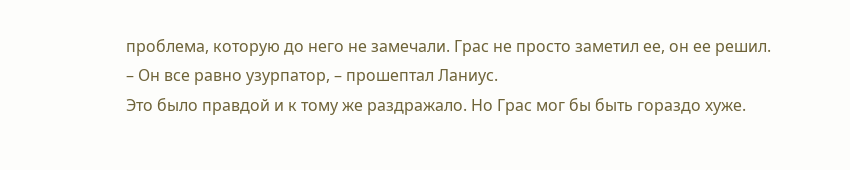проблема, которую до него не замечали. Грас не просто заметил ее, он ее решил.
– Он все равно узурпатор, – прошептал Ланиус.
Это было правдой и к тому же раздражало. Но Грас мог бы быть гораздо хуже.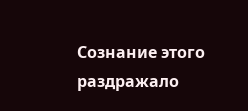Сознание этого раздражало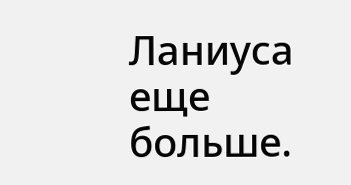Ланиуса еще больше.